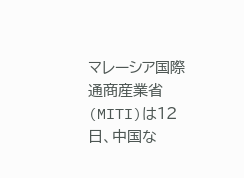マレーシア国際通商産業省(MITI)は12日、中国な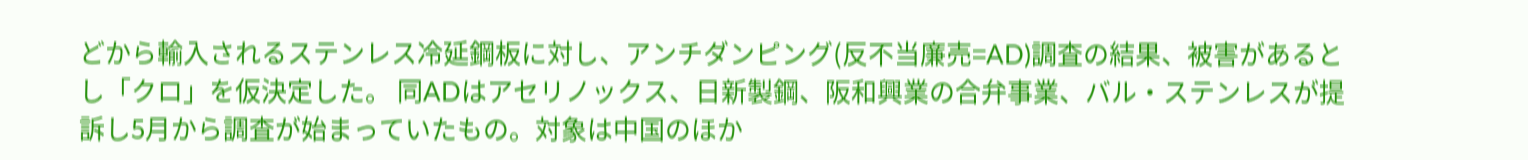どから輸入されるステンレス冷延鋼板に対し、アンチダンピング(反不当廉売=AD)調査の結果、被害があるとし「クロ」を仮決定した。 同ADはアセリノックス、日新製鋼、阪和興業の合弁事業、バル・ステンレスが提訴し5月から調査が始まっていたもの。対象は中国のほか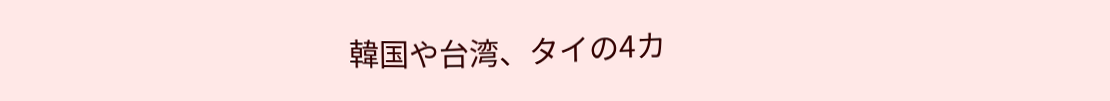韓国や台湾、タイの4カ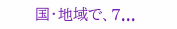国・地域で、7...